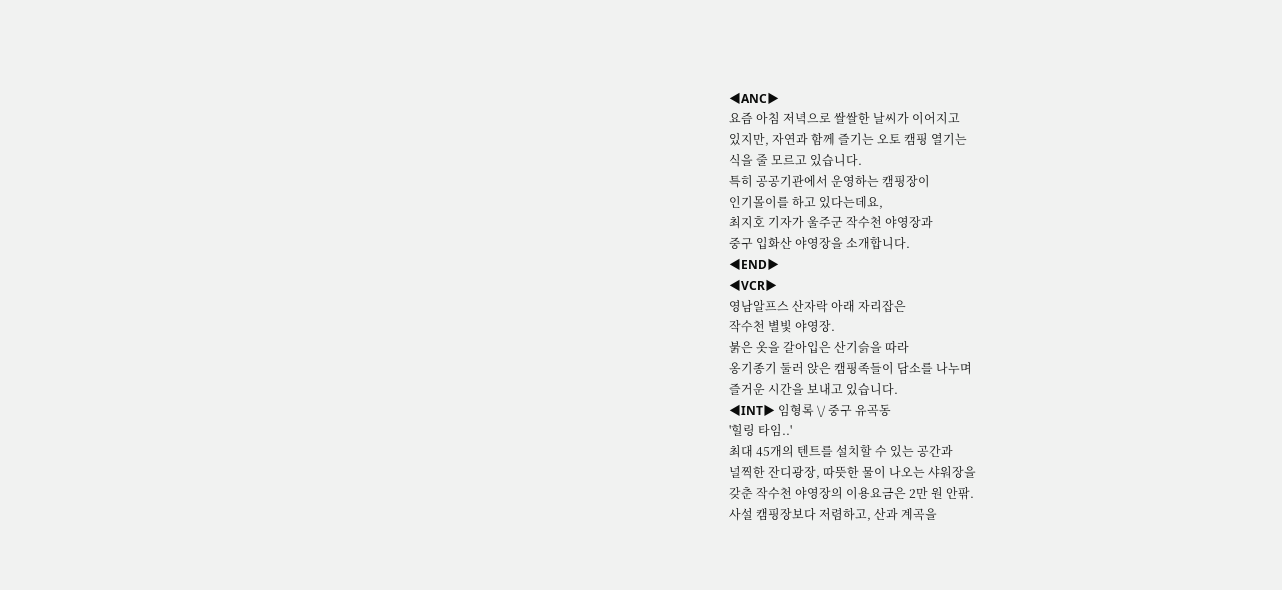◀ANC▶
요즘 아침 저녁으로 쌀쌀한 날씨가 이어지고
있지만, 자연과 함께 즐기는 오토 캠핑 열기는
식을 줄 모르고 있습니다.
특히 공공기관에서 운영하는 캠핑장이
인기몰이를 하고 있다는데요,
최지호 기자가 울주군 작수천 야영장과
중구 입화산 야영장을 소개합니다.
◀END▶
◀VCR▶
영남알프스 산자락 아래 자리잡은
작수천 별빛 야영장.
붉은 옷을 갈아입은 산기슭을 따라
옹기종기 둘러 앉은 캠핑족들이 담소를 나누며
즐거운 시간을 보내고 있습니다.
◀INT▶ 임형록 \/ 중구 유곡동
'힐링 타임..'
최대 45개의 텐트를 설치할 수 있는 공간과
널찍한 잔디광장, 따뜻한 물이 나오는 샤워장을
갖춘 작수천 야영장의 이용요금은 2만 원 안팎.
사설 캠핑장보다 저렴하고, 산과 계곡을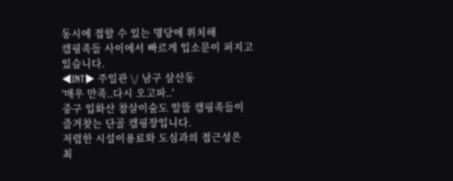동시에 접할 수 있는 명당에 위치해
캠핑족들 사이에서 빠르게 입소문이 퍼지고
있습니다.
◀INT▶ 주일관 \/ 남구 삼산동
'매우 만족..다시 오고파..'
중구 입화산 참살이숲도 알뜰 캠핑족들이
즐겨찾는 단골 캠핑장입니다.
저렴한 시설이용료와 도심과의 접근성은
최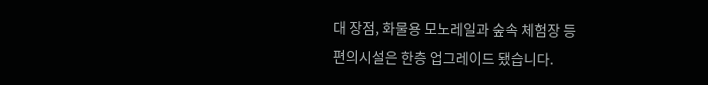대 장점, 화물용 모노레일과 숲속 체험장 등
편의시설은 한층 업그레이드 됐습니다.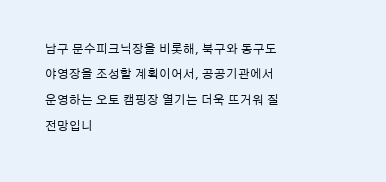남구 문수피크닉장을 비롯해, 북구와 동구도
야영장을 조성할 계획이어서, 공공기관에서
운영하는 오토 캠핑장 열기는 더욱 뜨거워 질
전망입니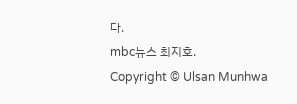다.
mbc뉴스 최지호.
Copyright © Ulsan Munhwa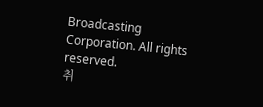Broadcasting Corporation. All rights reserved.
취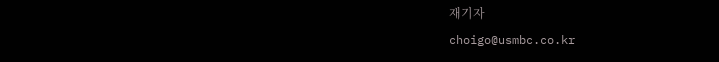재기자
choigo@usmbc.co.kr